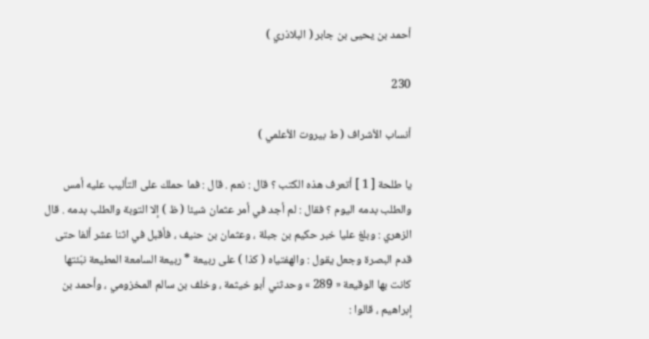أحمد بن يحيى بن جابر ( البلاذري )

230

أنساب الأشراف ( ط بيروت الأعلمي )

يا طلحة [ 1 ] أتعرف هذه الكتب ؟ قال : نعم . قال : فما حملك على التأليب عليه أمس والطلب بدمه اليوم ؟ فقال : لم أجد في أمر عثمان شيئا ( ظ ) إلا التوبة والطلب بدمه . قال الزهري : وبلغ عليا خبر حكيم بن جبلة ، وعثمان بن حنيف ، فأقبل في اثنا عشر ألفا حتى قدم البصرة وجعل يقول : والهفتياه ( كذا ) على ربيعة * ربيعة السامعة المطيعة نبّئتها كانت بها الوقيعة « 289 » وحدثني أبو خيثمة ، وخلف بن سالم المخزومي ، وأحمد بن إبراهيم ، قالوا :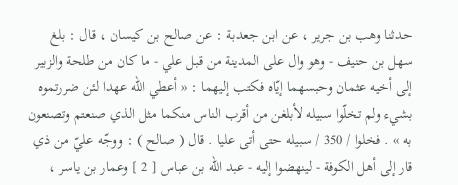حدثنا وهب بن جرير ، عن ابن جعدبة : عن صالح بن كيسان ، قال : بلغ سهل بن حنيف - وهو وال على المدينة من قبل علي - ما كان من طلحة والزبير إلى أخيه عثمان وحبسهما إيّاه فكتب إليهما : « أعطي اللّه عهدا لئن ضررتموه بشيء ولم تخلّوا سبيله لأبلغن من أقرب الناس منكما مثل الذي صنعتم وتصنعون به » . فخلوا / 350 / سبيله حتى أتى عليا . قال ( صالح ) : ووجّه عليّ من ذي قار إلى أهل الكوفة - لينهضوا إليه - عبد اللّه بن عباس [ 2 ] وعمار بن ياسر ،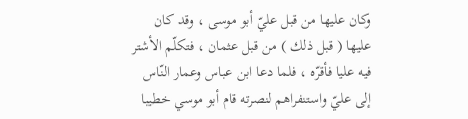وكان عليها من قبل عليّ أبو موسى ، وقد كان عليها ( قبل ذلك ) من قبل عثمان ، فتكلّم الأشتر فيه عليا فأقرّه ، فلما دعا ابن عباس وعمار النّاس إلى عليّ واستنفراهم لنصرته قام أبو موسي خطيبا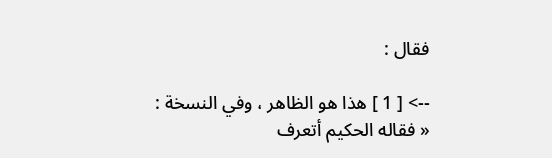فقال :

--> [ 1 ] هذا هو الظاهر ، وفي النسخة : « فقاله الحكيم أتعرف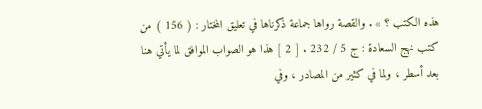هذه الكتب ؟ » . والقصة رواها جماعة ذكرناها في تعليق المختار : ( 156 ) من كتب نهج السعادة : ج 5 / 232 . [ 2 ] هذا هو الصواب الموافق لما يأتي هنا بعد أسطر ، ولما في كثير من المصادر ، وفي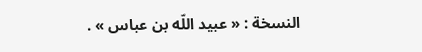النسخة : « عبيد اللّه بن عباس » .